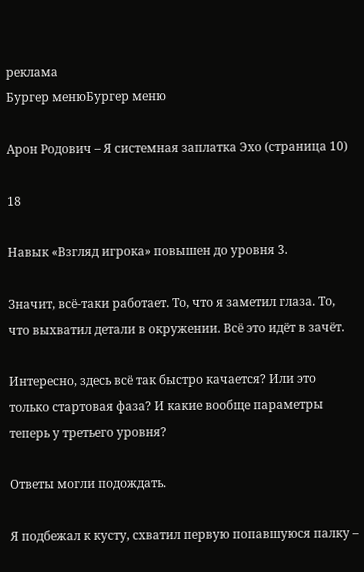реклама
Бургер менюБургер меню

Арон Родович – Я системная заплатка Эхо (страница 10)

18

Навык «Взгляд игрока» повышен до уровня 3.

Значит, всё-таки работает. То, что я заметил глаза. То, что выхватил детали в окружении. Всё это идёт в зачёт.

Интересно, здесь всё так быстро качается? Или это только стартовая фаза? И какие вообще параметры теперь у третьего уровня?

Ответы могли подождать.

Я подбежал к кусту, схватил первую попавшуюся палку –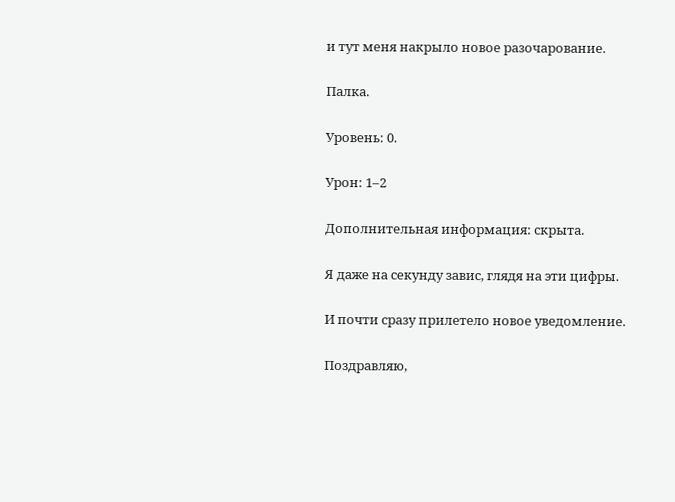и тут меня накрыло новое разочарование.

Палка.

Уровень: 0.

Урон: 1–2

Дополнительная информация: скрыта.

Я даже на секунду завис, глядя на эти цифры.

И почти сразу прилетело новое уведомление.

Поздравляю,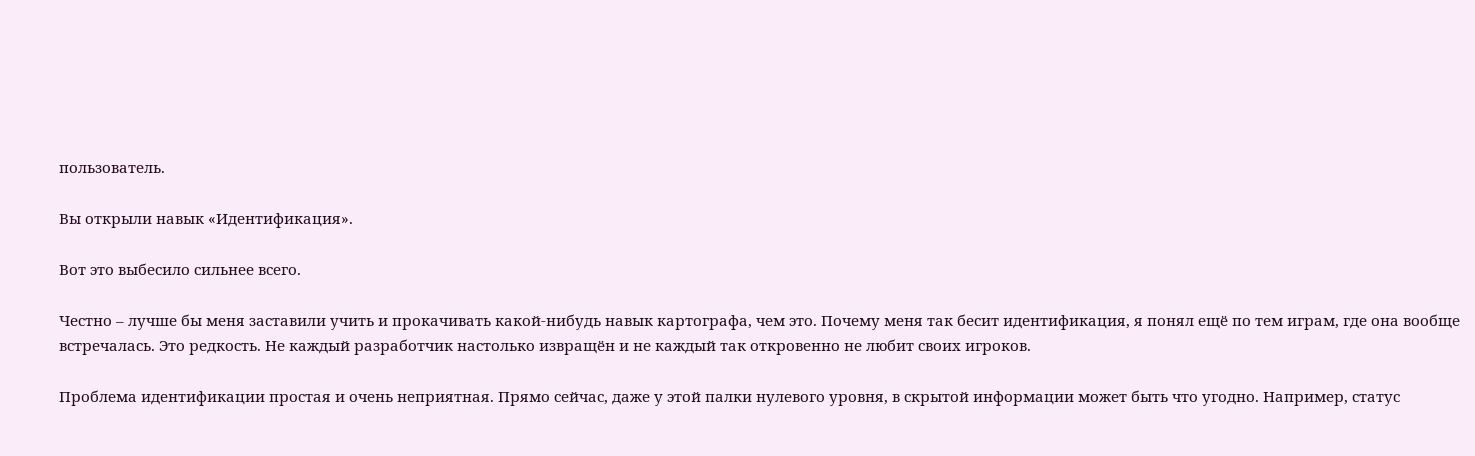пользователь.

Вы открыли навык «Идентификация».

Вот это выбесило сильнее всего.

Честно – лучше бы меня заставили учить и прокачивать какой-нибудь навык картографа, чем это. Почему меня так бесит идентификация, я понял ещё по тем играм, где она вообще встречалась. Это редкость. Не каждый разработчик настолько извращён и не каждый так откровенно не любит своих игроков.

Проблема идентификации простая и очень неприятная. Прямо сейчас, даже у этой палки нулевого уровня, в скрытой информации может быть что угодно. Например, статус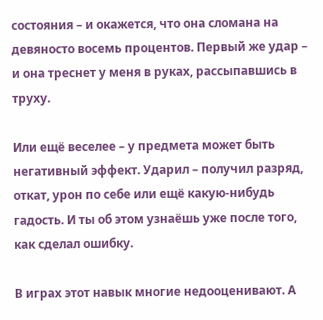состояния – и окажется, что она сломана на девяносто восемь процентов. Первый же удар – и она треснет у меня в руках, рассыпавшись в труху.

Или ещё веселее – у предмета может быть негативный эффект. Ударил – получил разряд, откат, урон по себе или ещё какую-нибудь гадость. И ты об этом узнаёшь уже после того, как сделал ошибку.

В играх этот навык многие недооценивают. А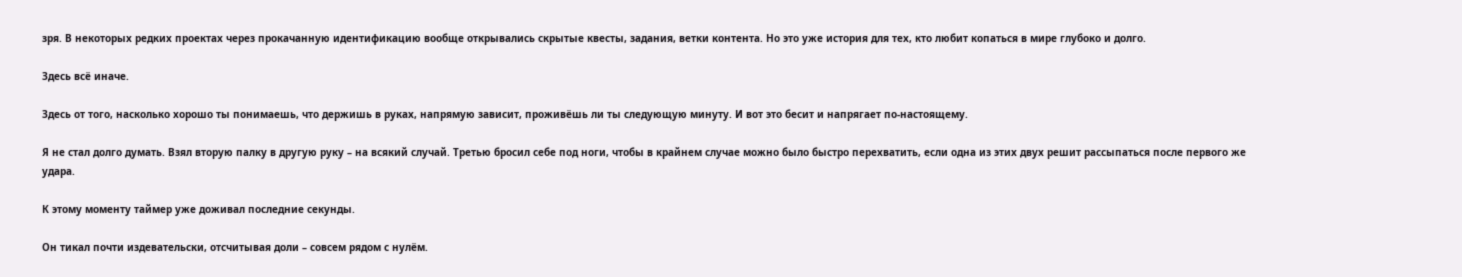зря. В некоторых редких проектах через прокачанную идентификацию вообще открывались скрытые квесты, задания, ветки контента. Но это уже история для тех, кто любит копаться в мире глубоко и долго.

Здесь всё иначе.

Здесь от того, насколько хорошо ты понимаешь, что держишь в руках, напрямую зависит, проживёшь ли ты следующую минуту. И вот это бесит и напрягает по-настоящему.

Я не стал долго думать. Взял вторую палку в другую руку – на всякий случай. Третью бросил себе под ноги, чтобы в крайнем случае можно было быстро перехватить, если одна из этих двух решит рассыпаться после первого же удара.

К этому моменту таймер уже доживал последние секунды.

Он тикал почти издевательски, отсчитывая доли – совсем рядом с нулём.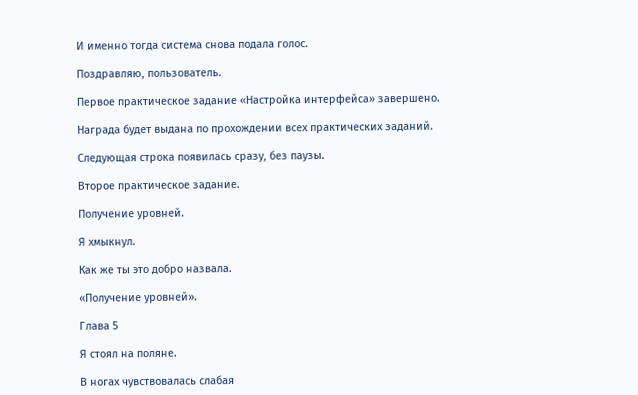И именно тогда система снова подала голос.

Поздравляю, пользователь.

Первое практическое задание «Настройка интерфейса» завершено.

Награда будет выдана по прохождении всех практических заданий.

Следующая строка появилась сразу, без паузы.

Второе практическое задание.

Получение уровней.

Я хмыкнул.

Как же ты это добро назвала.

«Получение уровней».

Глава 5

Я стоял на поляне.

В ногах чувствовалась слабая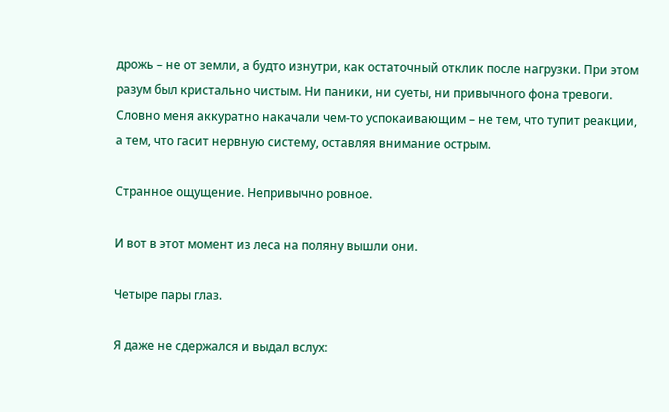дрожь – не от земли, а будто изнутри, как остаточный отклик после нагрузки. При этом разум был кристально чистым. Ни паники, ни суеты, ни привычного фона тревоги. Словно меня аккуратно накачали чем-то успокаивающим – не тем, что тупит реакции, а тем, что гасит нервную систему, оставляя внимание острым.

Странное ощущение. Непривычно ровное.

И вот в этот момент из леса на поляну вышли они.

Четыре пары глаз.

Я даже не сдержался и выдал вслух: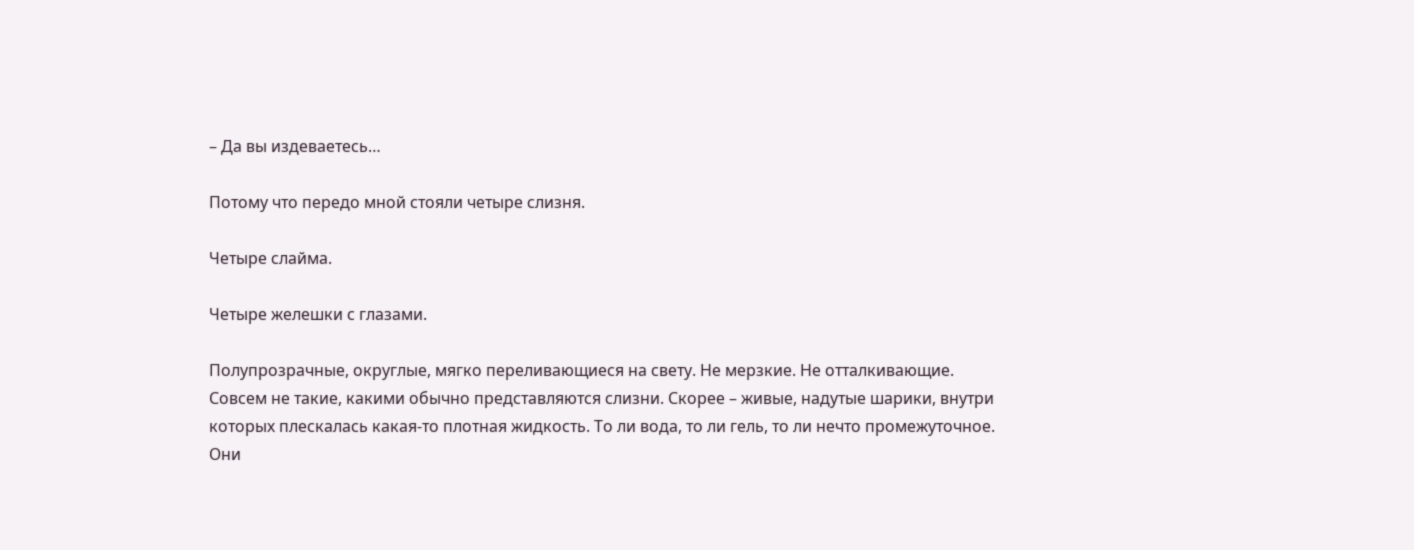– Да вы издеваетесь…

Потому что передо мной стояли четыре слизня.

Четыре слайма.

Четыре желешки с глазами.

Полупрозрачные, округлые, мягко переливающиеся на свету. Не мерзкие. Не отталкивающие. Совсем не такие, какими обычно представляются слизни. Скорее – живые, надутые шарики, внутри которых плескалась какая-то плотная жидкость. То ли вода, то ли гель, то ли нечто промежуточное. Они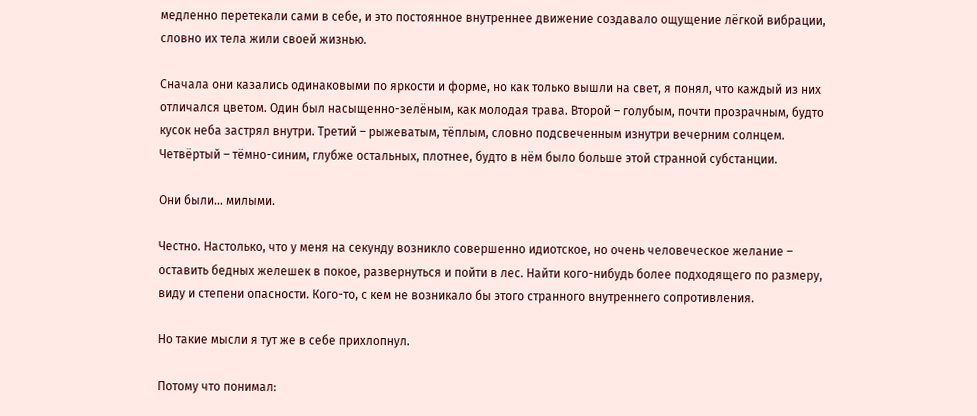медленно перетекали сами в себе, и это постоянное внутреннее движение создавалo ощущение лёгкой вибрации, словно их тела жили своей жизнью.

Сначала они казались одинаковыми по яркости и форме, но как только вышли на свет, я понял, что каждый из них отличался цветом. Один был насыщенно-зелёным, как молодая трава. Второй – голубым, почти прозрачным, будто кусок неба застрял внутри. Третий – рыжеватым, тёплым, словно подсвеченным изнутри вечерним солнцем. Четвёртый – тёмно-синим, глубже остальных, плотнее, будто в нём было больше этой странной субстанции.

Они были… милыми.

Честно. Настолько, что у меня на секунду возникло совершенно идиотское, но очень человеческое желание – оставить бедных желешек в покое, развернуться и пойти в лес. Найти кого-нибудь более подходящего по размеру, виду и степени опасности. Кого-то, с кем не возникало бы этого странного внутреннего сопротивления.

Но такие мысли я тут же в себе прихлопнул.

Потому что понимал: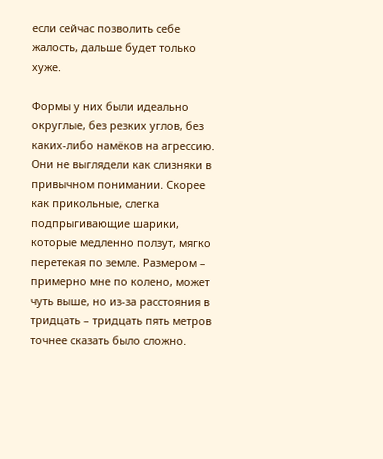если сейчас позволить себе жалость, дальше будет только хуже.

Формы у них были идеально округлые, без резких углов, без каких-либо намёков на агрессию. Они не выглядели как слизняки в привычном понимании. Скорее как прикольные, слегка подпрыгивающие шарики, которые медленно ползут, мягко перетекая по земле. Размером – примерно мне по колено, может чуть выше, но из-за расстояния в тридцать – тридцать пять метров точнее сказать было сложно.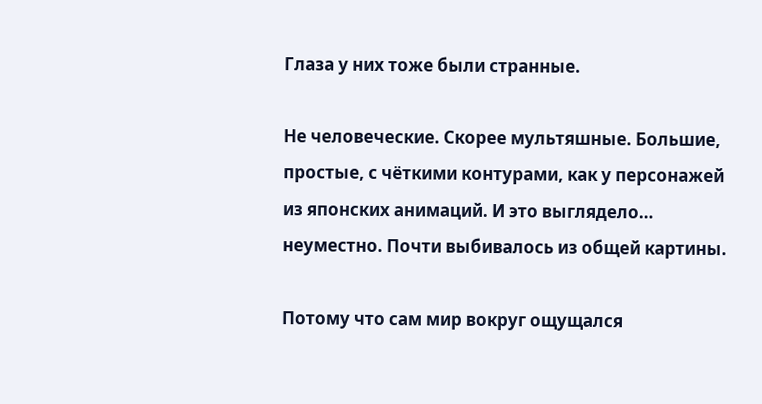Глаза у них тоже были странные.

Не человеческие. Скорее мультяшные. Большие, простые, с чёткими контурами, как у персонажей из японских анимаций. И это выглядело… неуместно. Почти выбивалось из общей картины.

Потому что сам мир вокруг ощущался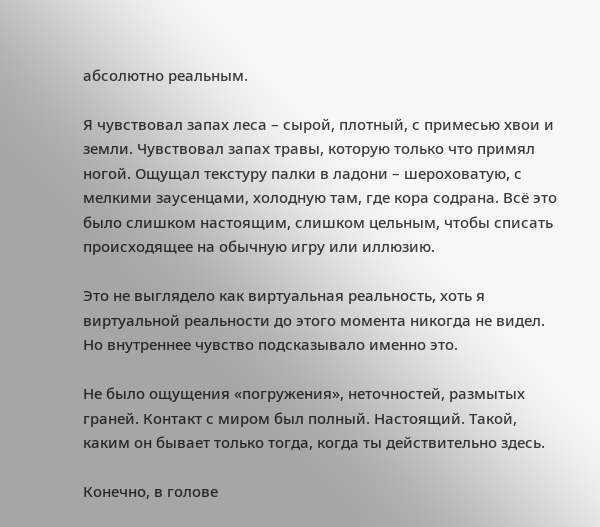абсолютно реальным.

Я чувствовал запах леса – сырой, плотный, с примесью хвои и земли. Чувствовал запах травы, которую только что примял ногой. Ощущал текстуру палки в ладони – шероховатую, с мелкими заусенцами, холодную там, где кора содрана. Всё это было слишком настоящим, слишком цельным, чтобы списать происходящее на обычную игру или иллюзию.

Это не выглядело как виртуальная реальность, хоть я виртуальной реальности до этого момента никогда не видел. Но внутреннее чувство подсказывало именно это.

Не было ощущения «погружения», неточностей, размытых граней. Контакт с миром был полный. Настоящий. Такой, каким он бывает только тогда, когда ты действительно здесь.

Конечно, в голове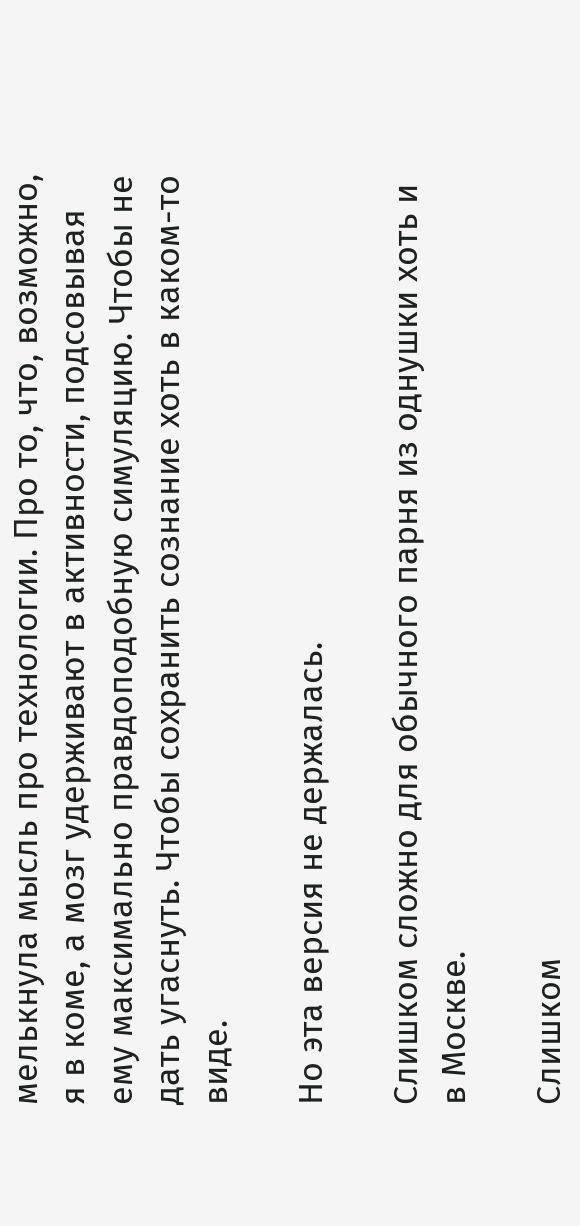мелькнула мысль про технологии. Про то, что, возможно, я в коме, а мозг удерживают в активности, подсовывая ему максимально правдоподобную симуляцию. Чтобы не дать угаснуть. Чтобы сохранить сознание хоть в каком-то виде.

Но эта версия не держалась.

Слишком сложно для обычного парня из однушки хоть и в Москве.

Слишком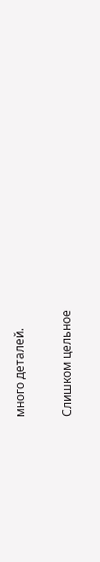много деталей.

Слишком цельное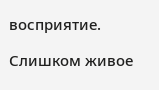восприятие.

Слишком живое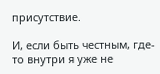присутствие.

И, если быть честным, где-то внутри я уже не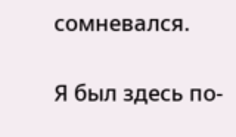сомневался.

Я был здесь по-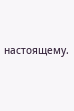настоящему.